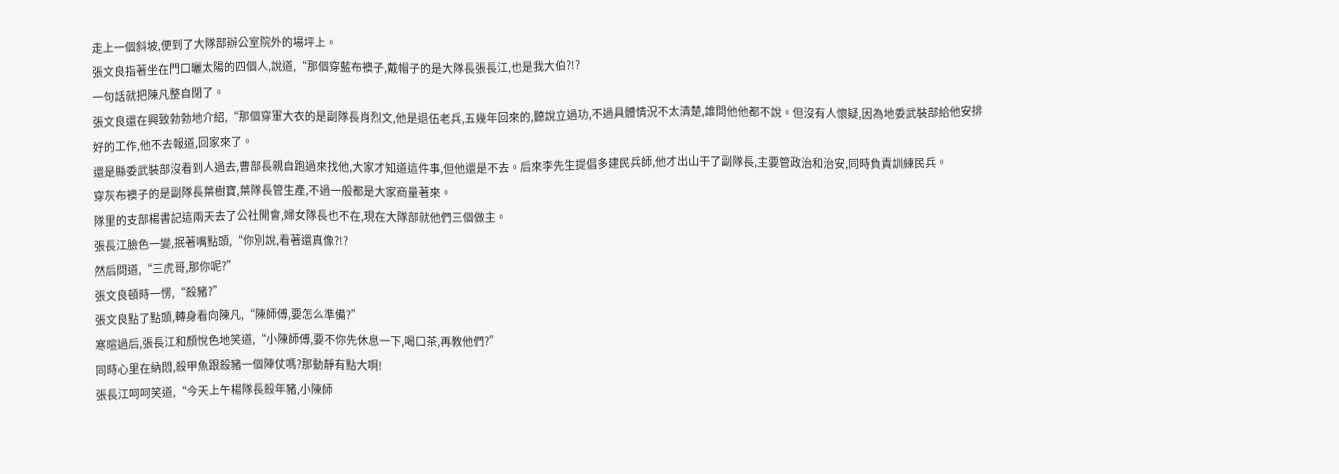走上一個斜坡,便到了大隊部辦公室院外的場坪上。
張文良指著坐在門口曬太陽的四個人,說道,“那個穿藍布襖子,戴帽子的是大隊長張長江,也是我大伯?!?
一句話就把陳凡整自閉了。
張文良還在興致勃勃地介紹,“那個穿軍大衣的是副隊長肖烈文,他是退伍老兵,五幾年回來的,聽說立過功,不過具體情況不太清楚,誰問他他都不說。但沒有人懷疑,因為地委武裝部給他安排好的工作,他不去報道,回家來了。
還是縣委武裝部沒看到人過去,曹部長親自跑過來找他,大家才知道這件事,但他還是不去。后來李先生提倡多建民兵師,他才出山干了副隊長,主要管政治和治安,同時負責訓練民兵。
穿灰布襖子的是副隊長葉樹寶,葉隊長管生產,不過一般都是大家商量著來。
隊里的支部楊書記這兩天去了公社開會,婦女隊長也不在,現在大隊部就他們三個做主。
張長江臉色一變,抿著嘴點頭,“你別說,看著還真像?!?
然后問道,“三虎哥,那你呢?”
張文良頓時一愣,“殺豬?”
張文良點了點頭,轉身看向陳凡,“陳師傅,要怎么準備?”
寒暄過后,張長江和顏悅色地笑道,“小陳師傅,要不你先休息一下,喝口茶,再教他們?”
同時心里在納悶,殺甲魚跟殺豬一個陣仗嗎?那動靜有點大啊!
張長江呵呵笑道,“今天上午楊隊長殺年豬,小陳師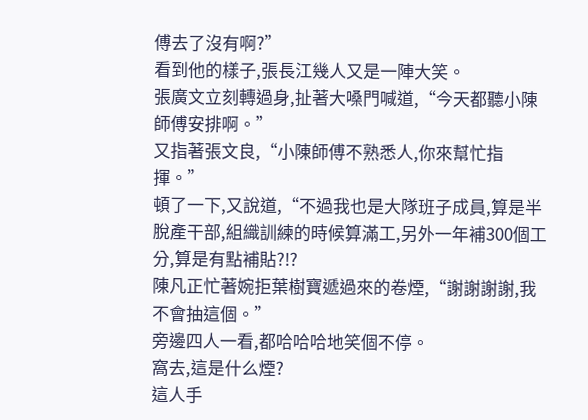傅去了沒有啊?”
看到他的樣子,張長江幾人又是一陣大笑。
張廣文立刻轉過身,扯著大嗓門喊道,“今天都聽小陳師傅安排啊。”
又指著張文良,“小陳師傅不熟悉人,你來幫忙指揮。”
頓了一下,又說道,“不過我也是大隊班子成員,算是半脫產干部,組織訓練的時候算滿工,另外一年補300個工分,算是有點補貼?!?
陳凡正忙著婉拒葉樹寶遞過來的卷煙,“謝謝謝謝,我不會抽這個。”
旁邊四人一看,都哈哈哈地笑個不停。
窩去,這是什么煙?
這人手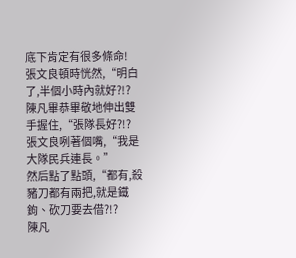底下肯定有很多條命!
張文良頓時恍然,“明白了,半個小時內就好?!?
陳凡畢恭畢敬地伸出雙手握住,“張隊長好?!?
張文良咧著個嘴,“我是大隊民兵連長。”
然后點了點頭,“都有,殺豬刀都有兩把,就是鐵鉤、砍刀要去借?!?
陳凡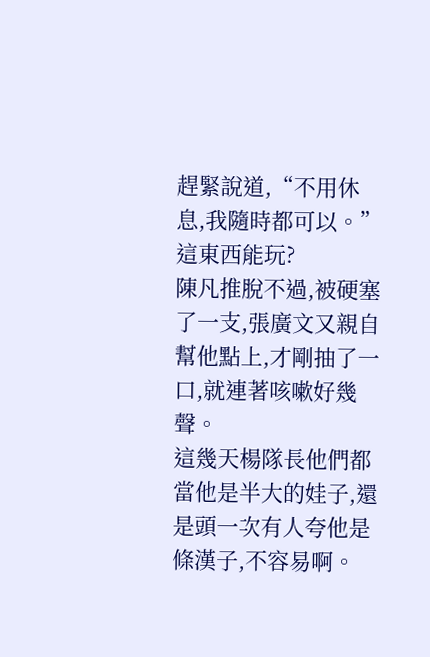趕緊說道,“不用休息,我隨時都可以。”
這東西能玩?
陳凡推脫不過,被硬塞了一支,張廣文又親自幫他點上,才剛抽了一口,就連著咳嗽好幾聲。
這幾天楊隊長他們都當他是半大的娃子,還是頭一次有人夸他是條漢子,不容易啊。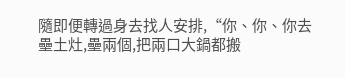隨即便轉過身去找人安排,“你、你、你去壘土灶,壘兩個,把兩口大鍋都搬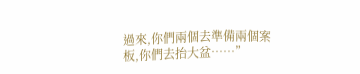過來,你們兩個去準備兩個案板,你們去抬大盆……”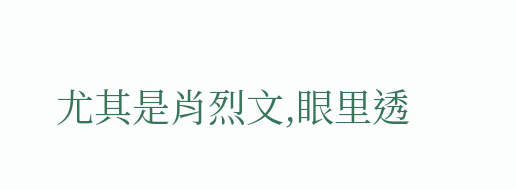尤其是肖烈文,眼里透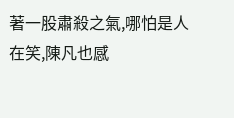著一股肅殺之氣,哪怕是人在笑,陳凡也感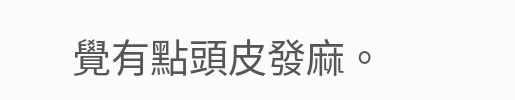覺有點頭皮發麻。